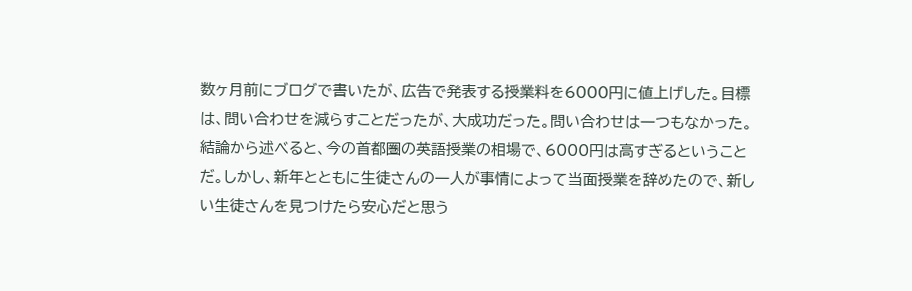数ヶ月前にブログで書いたが、広告で発表する授業料を6000円に値上げした。目標は、問い合わせを減らすことだったが、大成功だった。問い合わせは一つもなかった。結論から述べると、今の首都圏の英語授業の相場で、6000円は高すぎるということだ。しかし、新年とともに生徒さんの一人が事情によって当面授業を辞めたので、新しい生徒さんを見つけたら安心だと思う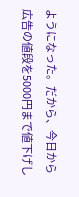ようになった。だから、今日から広告の値段を5000円まで値下げし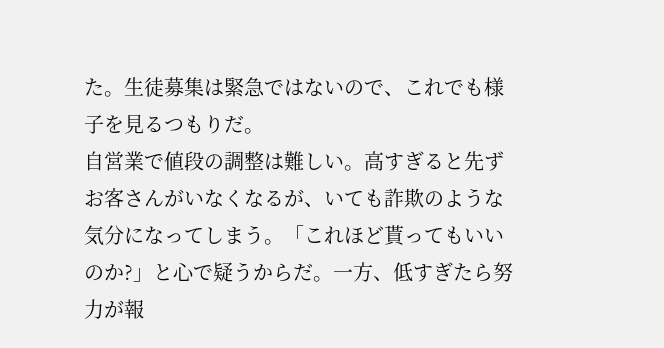た。生徒募集は緊急ではないので、これでも様子を見るつもりだ。
自営業で値段の調整は難しい。高すぎると先ずお客さんがいなくなるが、いても詐欺のような気分になってしまう。「これほど貰ってもいいのか?」と心で疑うからだ。一方、低すぎたら努力が報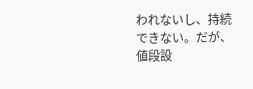われないし、持続できない。だが、値段設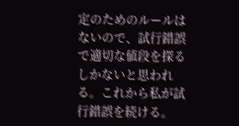定のためのルールはないので、試行錯誤で適切な値段を探るしかないと思われる。これから私が試行錯誤を続ける。